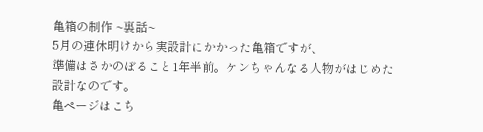亀箱の制作 ~裏話~
5月の連休明けから実設計にかかった亀箱ですが、
準備はさかのぼること1年半前。ケンちゃんなる人物がはじめた設計なのです。
亀ページはこち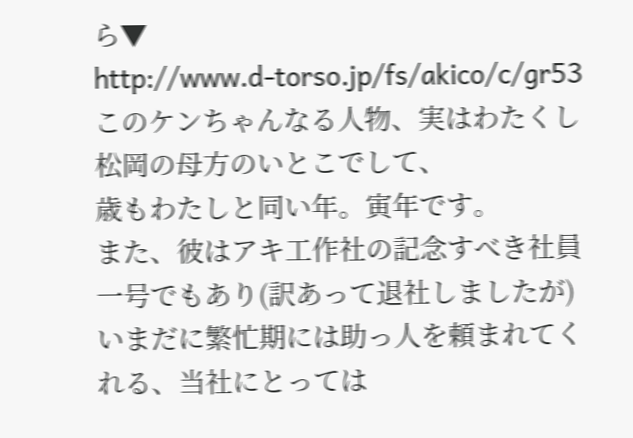ら▼
http://www.d-torso.jp/fs/akico/c/gr53
このケンちゃんなる人物、実はわたくし松岡の母方のいとこでして、
歳もわたしと同い年。寅年です。
また、彼はアキ工作社の記念すべき社員一号でもあり(訳あって退社しましたが)
いまだに繁忙期には助っ人を頼まれてくれる、当社にとっては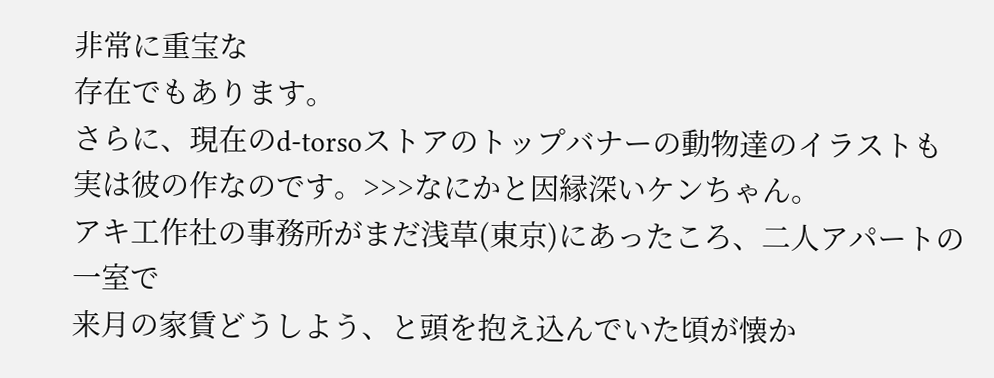非常に重宝な
存在でもあります。
さらに、現在のd-torsoストアのトップバナーの動物達のイラストも
実は彼の作なのです。>>>なにかと因縁深いケンちゃん。
アキ工作社の事務所がまだ浅草(東京)にあったころ、二人アパートの一室で
来月の家賃どうしよう、と頭を抱え込んでいた頃が懐か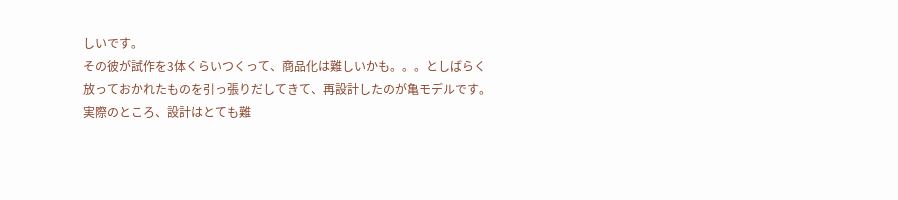しいです。
その彼が試作を3体くらいつくって、商品化は難しいかも。。。としばらく
放っておかれたものを引っ張りだしてきて、再設計したのが亀モデルです。
実際のところ、設計はとても難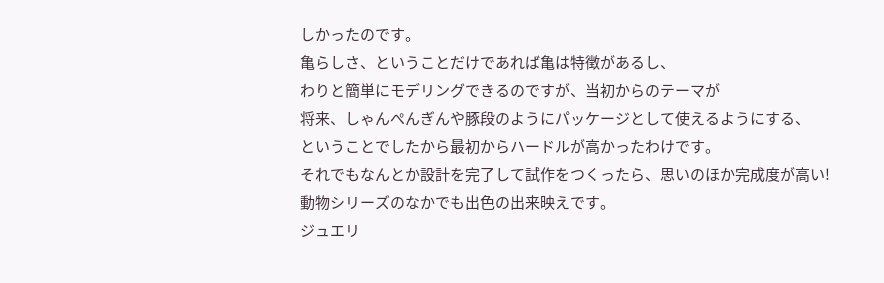しかったのです。
亀らしさ、ということだけであれば亀は特徴があるし、
わりと簡単にモデリングできるのですが、当初からのテーマが
将来、しゃんぺんぎんや豚段のようにパッケージとして使えるようにする、
ということでしたから最初からハードルが高かったわけです。
それでもなんとか設計を完了して試作をつくったら、思いのほか完成度が高い!
動物シリーズのなかでも出色の出来映えです。
ジュエリ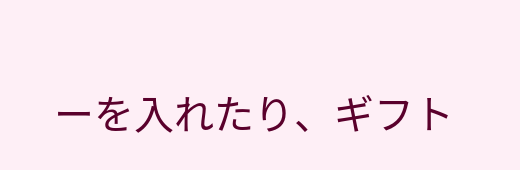ーを入れたり、ギフト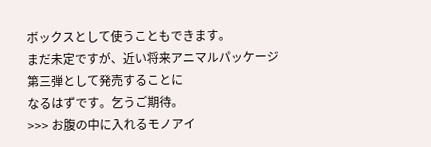ボックスとして使うこともできます。
まだ未定ですが、近い将来アニマルパッケージ第三弾として発売することに
なるはずです。乞うご期待。
>>> お腹の中に入れるモノアイ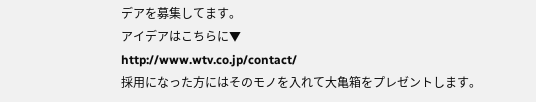デアを募集してます。
アイデアはこちらに▼
http://www.wtv.co.jp/contact/
採用になった方にはそのモノを入れて大亀箱をプレゼントします。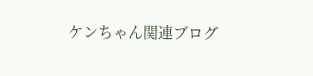ケンちゃん関連ブログ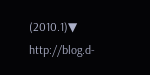(2010.1)▼
http://blog.d-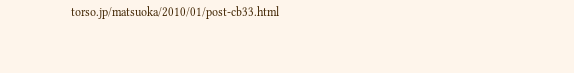torso.jp/matsuoka/2010/01/post-cb33.html